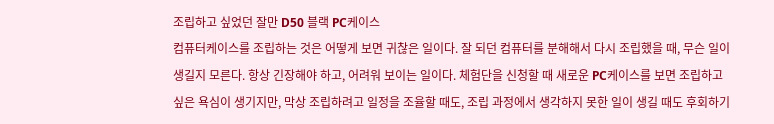조립하고 싶었던 잘만 D50 블랙 PC케이스
컴퓨터케이스를 조립하는 것은 어떻게 보면 귀찮은 일이다. 잘 되던 컴퓨터를 분해해서 다시 조립했을 때, 무슨 일이 생길지 모른다. 항상 긴장해야 하고, 어려워 보이는 일이다. 체험단을 신청할 때 새로운 PC케이스를 보면 조립하고 싶은 욕심이 생기지만, 막상 조립하려고 일정을 조율할 때도, 조립 과정에서 생각하지 못한 일이 생길 때도 후회하기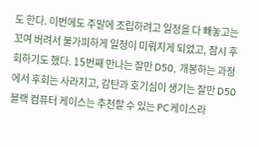도 한다. 이번에도 주말에 조립하려고 일정을 다 빼놓고는 꼬여 버려서 불가피하게 일정이 미뤄지게 되었고, 잠시 후회하기도 했다. 15번째 만나는 잘만 D50, 개봉하는 과정에서 후회는 사라지고, 감탄과 호기심이 생기는 잘만 D50 블랙 컴퓨터 케이스는 추천할 수 있는 PC케이스라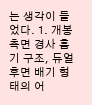는 생각이 들었다. 1. 개봉 측면 경사 흡기 구조, 듀얼 후면 배기 형태의 어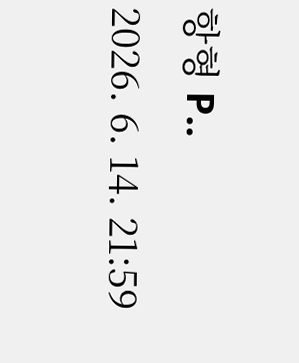항형 P..
2026. 6. 14. 21:59